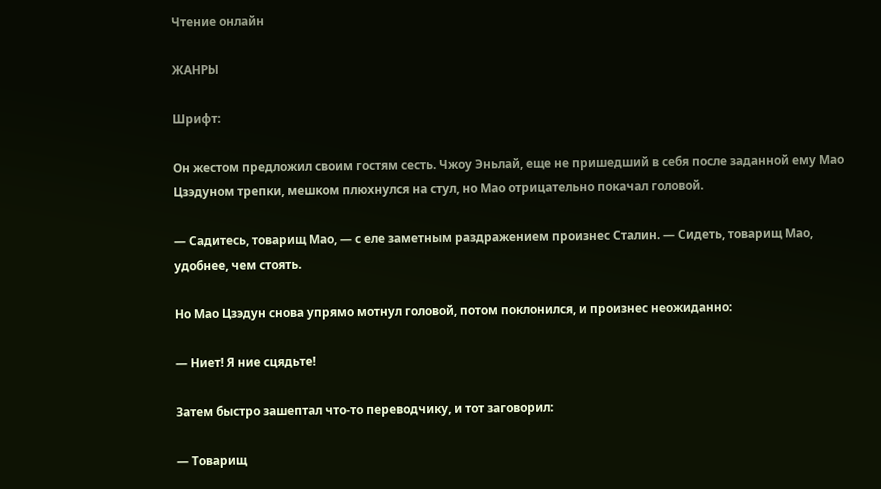Чтение онлайн

ЖАНРЫ

Шрифт:

Он жестом предложил своим гостям сесть. Чжоу Эньлай, еще не пришедший в себя после заданной ему Мао Цзэдуном трепки, мешком плюхнулся на стул, но Мао отрицательно покачал головой.

— Садитесь, товарищ Мао, — с еле заметным раздражением произнес Сталин. — Сидеть, товарищ Мао, удобнее, чем стоять.

Но Мао Цзэдун снова упрямо мотнул головой, потом поклонился, и произнес неожиданно:

— Ниет! Я ние сцядьте!

Затем быстро зашептал что-то переводчику, и тот заговорил:

— Товарищ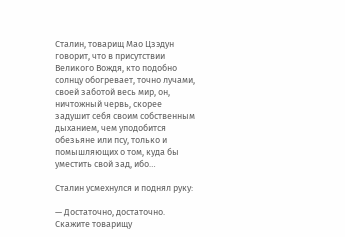Сталин, товарищ Мао Цзэдун говорит, что в присутствии Великого Вождя, кто подобно солнцу обогревает, точно лучами, своей заботой весь мир, он, ничтожный червь, скорее задушит себя своим собственным дыханием, чем уподобится обезьяне или псу, только и помышляющих о том, куда бы уместить свой зад, ибо…

Сталин усмехнулся и поднял руку:

— Достаточно, достаточно. Скажите товарищу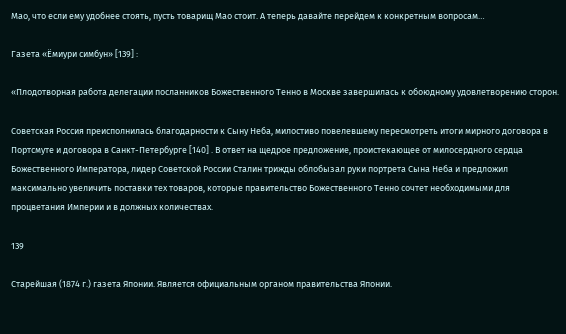Мао, что если ему удобнее стоять, пусть товарищ Мао стоит. А теперь давайте перейдем к конкретным вопросам…

Газета «Ёмиури симбун» [139] :

«Плодотворная работа делегации посланников Божественного Тенно в Москве завершилась к обоюдному удовлетворению сторон.

Советская Россия преисполнилась благодарности к Сыну Неба, милостиво повелевшему пересмотреть итоги мирного договора в Портсмуте и договора в Санкт-Петербурге [140] . В ответ на щедрое предложение, проистекающее от милосердного сердца Божественного Императора, лидер Советской России Сталин трижды облобызал руки портрета Сына Неба и предложил максимально увеличить поставки тех товаров, которые правительство Божественного Тенно сочтет необходимыми для процветания Империи и в должных количествах.

139

Старейшая (1874 г.) газета Японии. Является официальным органом правительства Японии.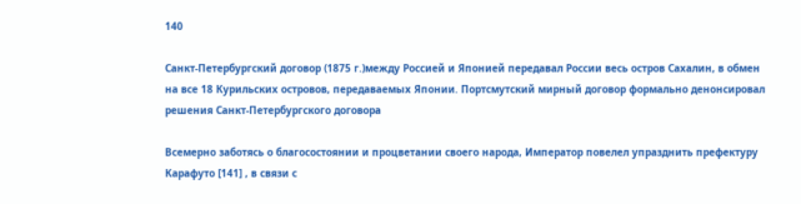140

Санкт-Петербургский договор (1875 г.)между Россией и Японией передавал России весь остров Сахалин, в обмен на все 18 Курильских островов, передаваемых Японии. Портсмутский мирный договор формально денонсировал решения Санкт-Петербургского договора

Всемерно заботясь о благосостоянии и процветании своего народа, Император повелел упразднить префектуру Карафуто [141] , в связи с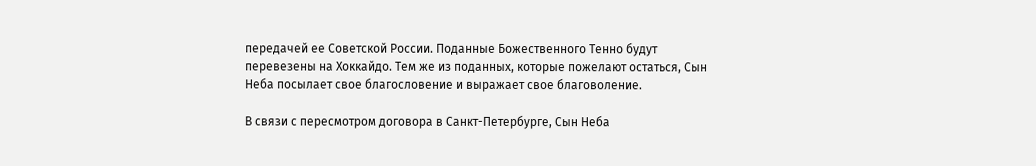передачей ее Советской России. Поданные Божественного Тенно будут перевезены на Хоккайдо. Тем же из поданных, которые пожелают остаться, Сын Неба посылает свое благословение и выражает свое благоволение.

В связи с пересмотром договора в Санкт-Петербурге, Сын Неба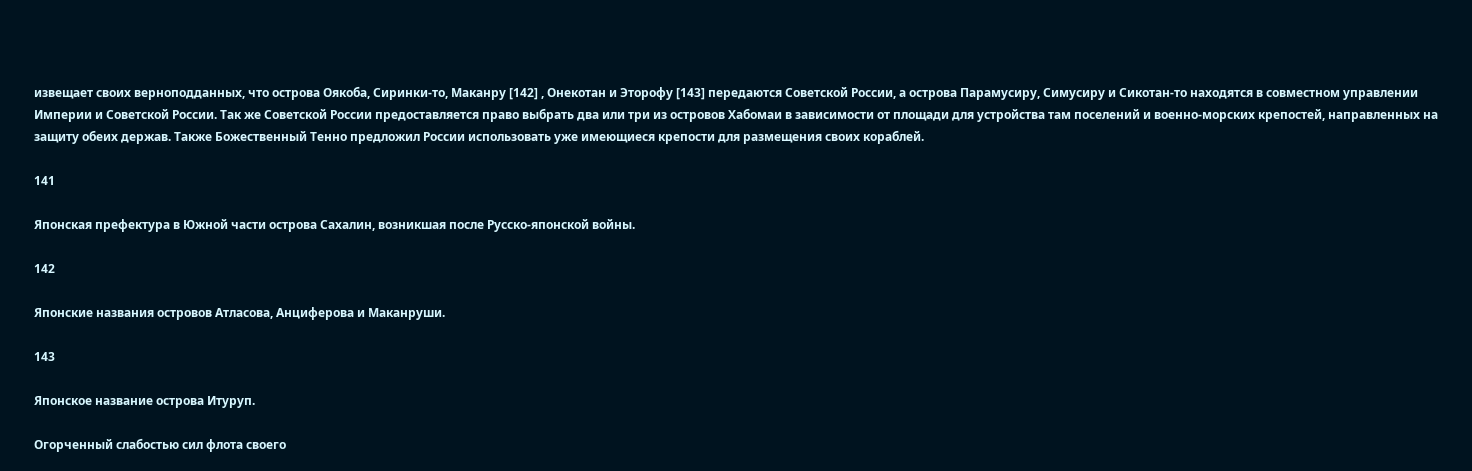извещает своих верноподданных, что острова Оякоба, Сиринки-то, Маканру [142] , Онекотан и Эторофу [143] передаются Советской России, а острова Парамусиру, Симусиру и Сикотан-то находятся в совместном управлении Империи и Советской России. Так же Советской России предоставляется право выбрать два или три из островов Хабомаи в зависимости от площади для устройства там поселений и военно-морских крепостей, направленных на защиту обеих держав. Также Божественный Тенно предложил России использовать уже имеющиеся крепости для размещения своих кораблей.

141

Японская префектура в Южной части острова Сахалин, возникшая после Русско-японской войны.

142

Японские названия островов Атласова, Анциферова и Маканруши.

143

Японское название острова Итуруп.

Огорченный слабостью сил флота своего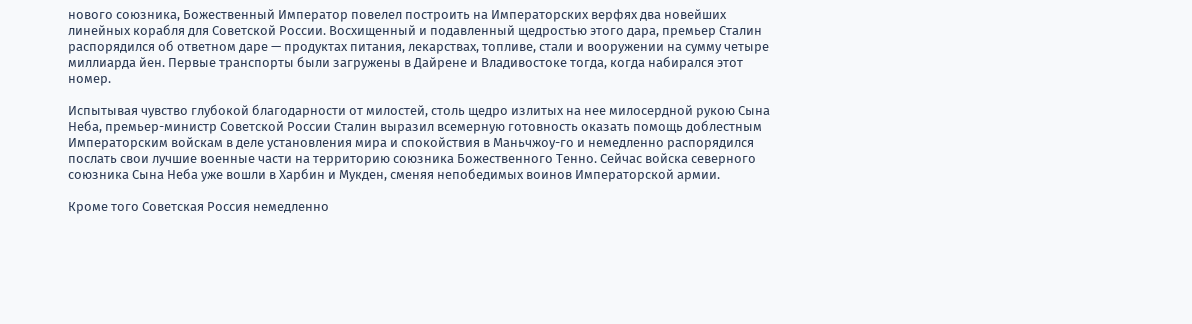нового союзника, Божественный Император повелел построить на Императорских верфях два новейших линейных корабля для Советской России. Восхищенный и подавленный щедростью этого дара, премьер Сталин распорядился об ответном даре — продуктах питания, лекарствах, топливе, стали и вооружении на сумму четыре миллиарда йен. Первые транспорты были загружены в Дайрене и Владивостоке тогда, когда набирался этот номер.

Испытывая чувство глубокой благодарности от милостей, столь щедро излитых на нее милосердной рукою Сына Неба, премьер-министр Советской России Сталин выразил всемерную готовность оказать помощь доблестным Императорским войскам в деле установления мира и спокойствия в Маньчжоу-го и немедленно распорядился послать свои лучшие военные части на территорию союзника Божественного Тенно. Сейчас войска северного союзника Сына Неба уже вошли в Харбин и Мукден, сменяя непобедимых воинов Императорской армии.

Кроме того Советская Россия немедленно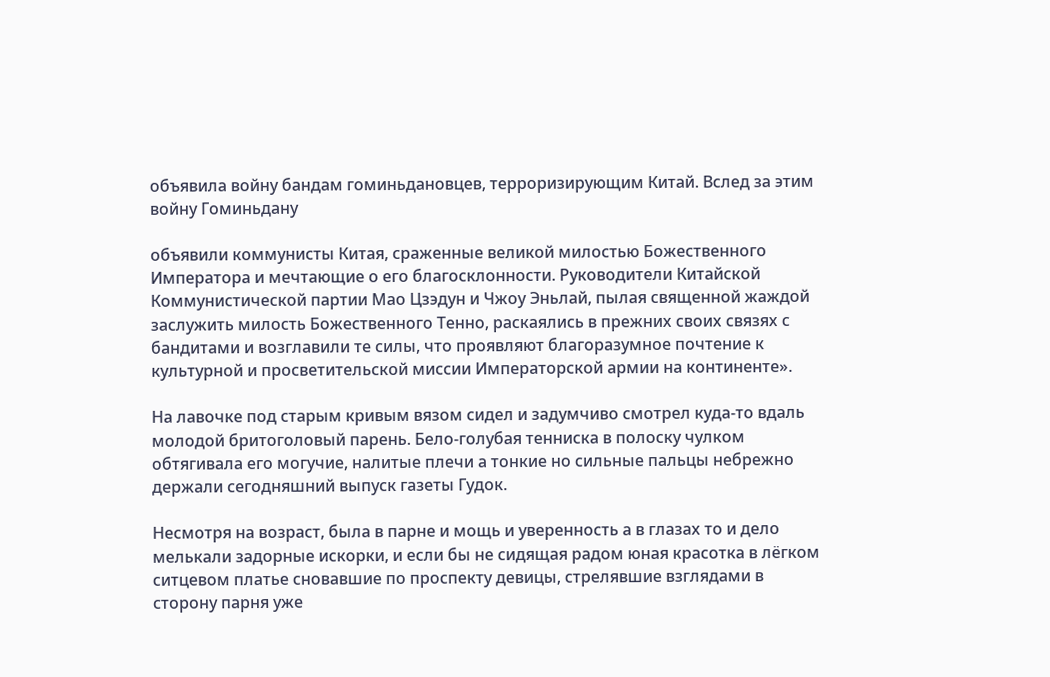объявила войну бандам гоминьдановцев, терроризирующим Китай. Вслед за этим войну Гоминьдану

объявили коммунисты Китая, сраженные великой милостью Божественного Императора и мечтающие о его благосклонности. Руководители Китайской Коммунистической партии Мао Цзэдун и Чжоу Эньлай, пылая священной жаждой заслужить милость Божественного Тенно, раскаялись в прежних своих связях с бандитами и возглавили те силы, что проявляют благоразумное почтение к культурной и просветительской миссии Императорской армии на континенте».

На лавочке под старым кривым вязом сидел и задумчиво смотрел куда-то вдаль молодой бритоголовый парень. Бело-голубая тенниска в полоску чулком обтягивала его могучие, налитые плечи а тонкие но сильные пальцы небрежно держали сегодняшний выпуск газеты Гудок.

Несмотря на возраст, была в парне и мощь и уверенность а в глазах то и дело мелькали задорные искорки, и если бы не сидящая радом юная красотка в лёгком ситцевом платье сновавшие по проспекту девицы, стрелявшие взглядами в сторону парня уже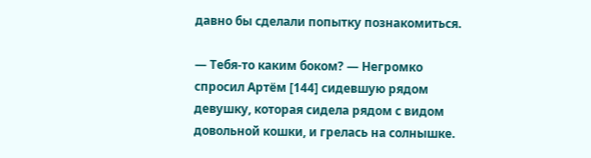давно бы сделали попытку познакомиться.

— Тебя-то каким боком? — Негромко спросил Артём [144] сидевшую рядом девушку, которая сидела рядом с видом довольной кошки, и грелась на солнышке.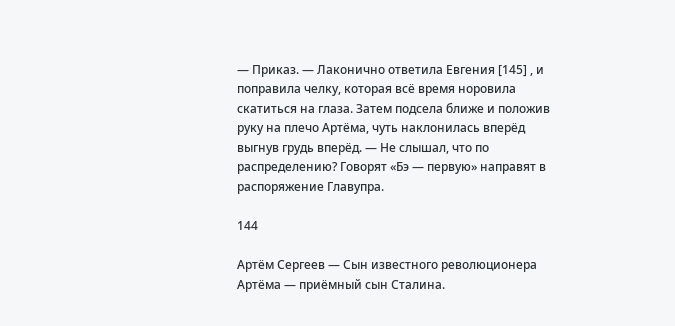— Приказ. — Лаконично ответила Евгения [145] , и поправила челку, которая всё время норовила скатиться на глаза. Затем подсела ближе и положив руку на плечо Артёма, чуть наклонилась вперёд выгнув грудь вперёд. — Не слышал, что по распределению? Говорят «Бэ — первую» направят в распоряжение Главупра.

144

Артём Сергеев — Сын известного революционера Артёма — приёмный сын Сталина.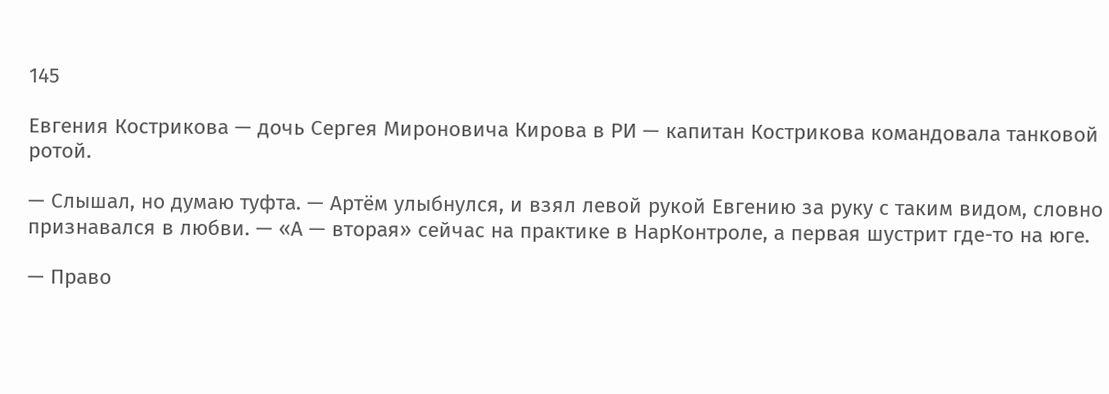145

Евгения Кострикова — дочь Сергея Мироновича Кирова в РИ — капитан Кострикова командовала танковой ротой.

— Слышал, но думаю туфта. — Артём улыбнулся, и взял левой рукой Евгению за руку с таким видом, словно признавался в любви. — «А — вторая» сейчас на практике в НарКонтроле, а первая шустрит где-то на юге.

— Право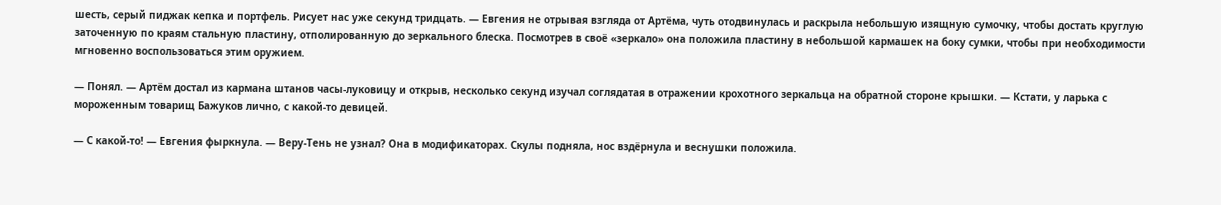шесть, серый пиджак кепка и портфель. Рисует нас уже секунд тридцать. — Евгения не отрывая взгляда от Артёма, чуть отодвинулась и раскрыла небольшую изящную сумочку, чтобы достать круглую заточенную по краям стальную пластину, отполированную до зеркального блеска. Посмотрев в своё «зеркало» она положила пластину в небольшой кармашек на боку сумки, чтобы при необходимости мгновенно воспользоваться этим оружием.

— Понял. — Артём достал из кармана штанов часы-луковицу и открыв, несколько секунд изучал соглядатая в отражении крохотного зеркальца на обратной стороне крышки. — Кстати, у ларька с мороженным товарищ Бажуков лично, с какой-то девицей.

— С какой-то! — Евгения фыркнула. — Веру-Тень не узнал? Она в модификаторах. Скулы подняла, нос вздёрнула и веснушки положила.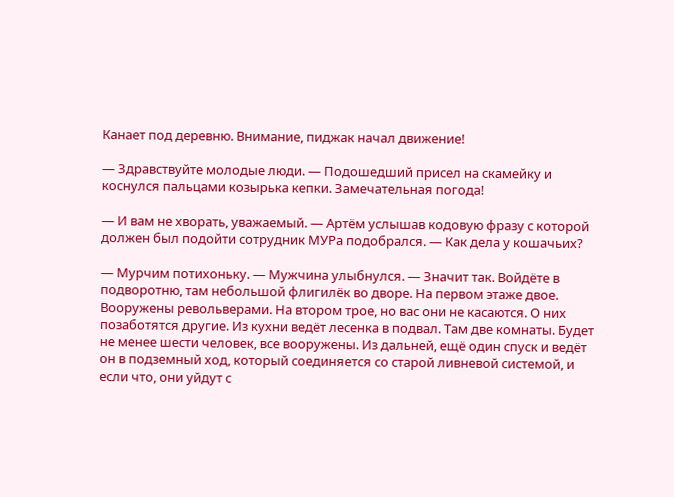Канает под деревню. Внимание, пиджак начал движение!

— Здравствуйте молодые люди. — Подошедший присел на скамейку и коснулся пальцами козырька кепки. Замечательная погода!

— И вам не хворать, уважаемый. — Артём услышав кодовую фразу с которой должен был подойти сотрудник МУРа подобрался. — Как дела у кошачьих?

— Мурчим потихоньку. — Мужчина улыбнулся. — Значит так. Войдёте в подворотню, там небольшой флигилёк во дворе. На первом этаже двое. Вооружены револьверами. На втором трое, но вас они не касаются. О них позаботятся другие. Из кухни ведёт лесенка в подвал. Там две комнаты. Будет не менее шести человек, все вооружены. Из дальней, ещё один спуск и ведёт он в подземный ход, который соединяется со старой ливневой системой, и если что, они уйдут с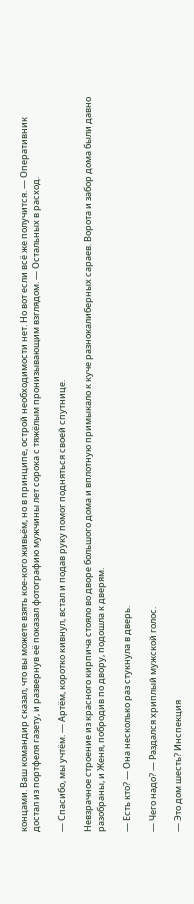концами. Ваш командир сказал, что вы можете взять кое-кого живьём, но в принципе, острой необходимости нет. Но вот если всё же получится. — Оперативник достал из портфеля газету, и развернув её показал фотографию мужчины лет сорока с тяжёлым пронизывающим взглядом. — Остальных в расход.

— Спасибо, мы учтём. — Артём, коротко кивнул, встал и подав руку помог подняться своей спутнице.

Невзрачное строение из красного кирпича стояло во дворе большого дома и вплотную примыкало к куче разнокалиберных сараев. Ворота и забор дома были давно разобраны, и Женя, побродив по двору, подошла к дверям.

— Есть кто? — Она несколько раз стукнула в дверь.

— Чего надо? — Раздался хриплый мужской голос.

— Это дом шесть? Инспекция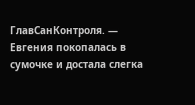ГлавСанКонтроля. — Евгения покопалась в сумочке и достала слегка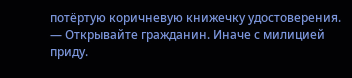потёртую коричневую книжечку удостоверения. — Открывайте гражданин. Иначе с милицией приду.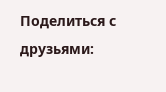Поделиться с друзьями: